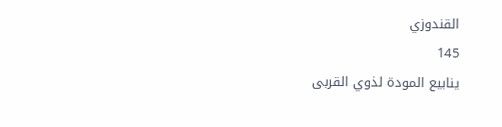القندوزي
145
ينابيع المودة لذوي القربى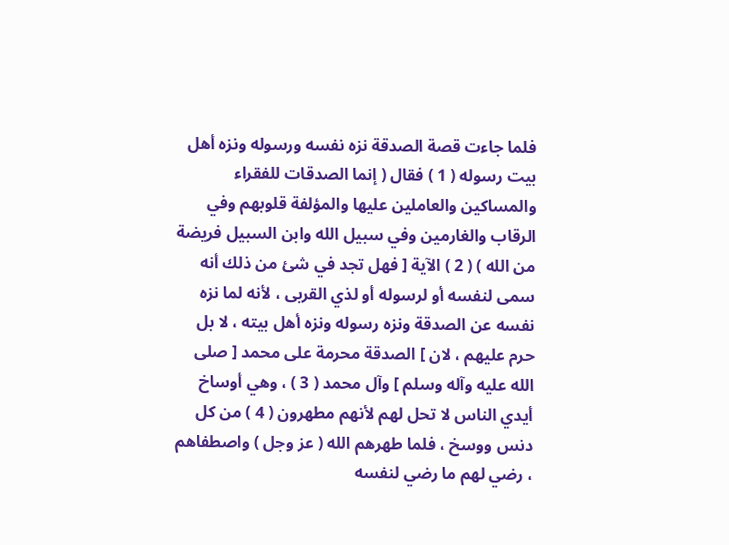فلما جاءت قصة الصدقة نزه نفسه ورسوله ونزه أهل بيت رسوله ( 1 ) فقال ( إنما الصدقات للفقراء والمساكين والعاملين عليها والمؤلفة قلوبهم وفي الرقاب والغارمين وفي سبيل الله وابن السبيل فريضة من الله ) ( 2 ) الآية [ فهل تجد في شئ من ذلك أنه سمى لنفسه أو لرسوله أو لذي القربى ، لأنه لما نزه نفسه عن الصدقة ونزه رسوله ونزه أهل بيته ، لا بل حرم عليهم ، لان ] الصدقة محرمة على محمد [ صلى الله عليه وآله وسلم ] وآل محمد ( 3 ) ، وهي أوساخ أيدي الناس لا تحل لهم لأنهم مطهرون ( 4 ) من كل دنس ووسخ ، فلما طهرهم الله ( عز وجل ) واصطفاهم ، رضي لهم ما رضي لنفسه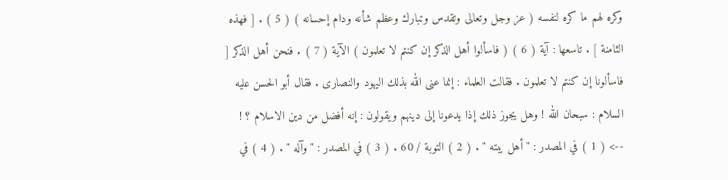وكره لهم ما كره لنفسه ( عز وجل وتعالى وتقدس وتبارك وعظم شأنه ودام إحسانه ) ( 5 ) . [ فهذه الثامنة ] . تاسعها : آية ( 6 ) ( فاسألوا أهل الذكر إن كنتم لا تعلمون ) الآية ( 7 ) . فنحن أهل الذكر [ فاسألونا إن كنتم لا تعلمون . فقالت العلماء : إنما عنى الله بذلك اليهود والنصارى . فقال أبو الحسن عليه السلام : سبحان الله ! وهل يجوز ذلك إذا يدعونا إلى دينهم ويقولون : إنه أفضل من دين الاسلام ؟ !
--> ( 1 ) في المصدر : " أهل يبته " . ( 2 ) التوبة / 60 . ( 3 ) في المصدر : " وآله " . ( 4 ) في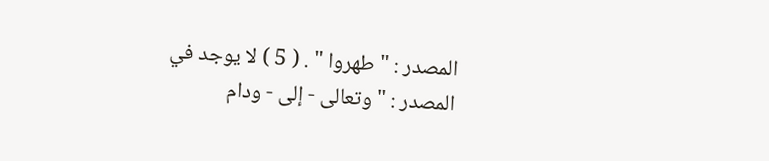المصدر : " طهروا " . ( 5 ) لا يوجد في المصدر : " وتعالى - إلى - ودام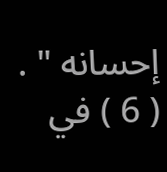إحسانه " . ( 6 ) في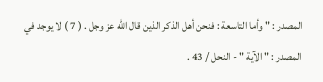المصدر : " وأما التاسعة : فنحن أهل الذكر الذين قال الله عز وجل . ( 7 ) لا يوجد في المصدر : " الآية " - النحل / 43 .